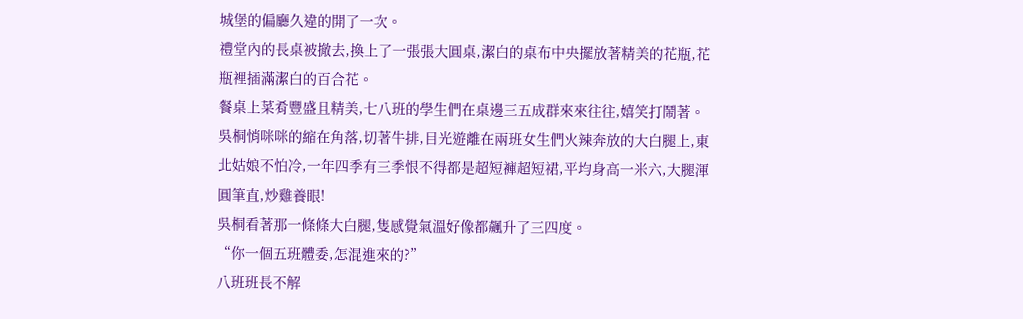城堡的偏廳久違的開了一次。
禮堂內的長桌被撤去,換上了一張張大圓桌,潔白的桌布中央擺放著精美的花瓶,花瓶裡插滿潔白的百合花。
餐桌上菜肴豐盛且精美,七八班的學生們在桌邊三五成群來來往往,嬉笑打鬧著。
吳桐悄咪咪的縮在角落,切著牛排,目光遊離在兩班女生們火辣奔放的大白腿上,東北姑娘不怕冷,一年四季有三季恨不得都是超短褲超短裙,平均身高一米六,大腿渾圓筆直,炒雞養眼!
吳桐看著那一條條大白腿,隻感覺氣溫好像都飆升了三四度。
“你一個五班體委,怎混進來的?”
八班班長不解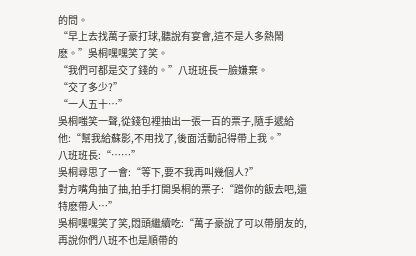的問。
“早上去找萬子豪打球,聽說有宴會,這不是人多熱鬧麽。”吳桐嘿嘿笑了笑。
“我們可都是交了錢的。”八班班長一臉嫌棄。
“交了多少?”
“一人五十…”
吳桐嗤笑一聲,從錢包裡抽出一張一百的票子,隨手遞給他:“幫我給蘇影,不用找了,後面活動記得帶上我。”
八班班長:“……”
吳桐尋思了一會:“等下,要不我再叫幾個人?”
對方嘴角抽了抽,拍手打開吳桐的票子:“蹭你的飯去吧,還特麽帶人…”
吳桐嘿嘿笑了笑,悶頭繼續吃:“萬子豪說了可以帶朋友的,再說你們八班不也是順帶的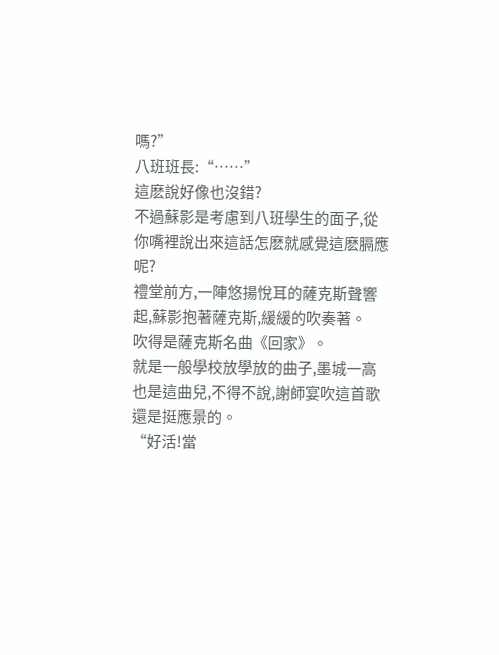嗎?”
八班班長:“……”
這麽說好像也沒錯?
不過蘇影是考慮到八班學生的面子,從你嘴裡說出來這話怎麽就感覺這麽膈應呢?
禮堂前方,一陣悠揚悅耳的薩克斯聲響起,蘇影抱著薩克斯,緩緩的吹奏著。
吹得是薩克斯名曲《回家》。
就是一般學校放學放的曲子,墨城一高也是這曲兒,不得不說,謝師宴吹這首歌還是挺應景的。
“好活!當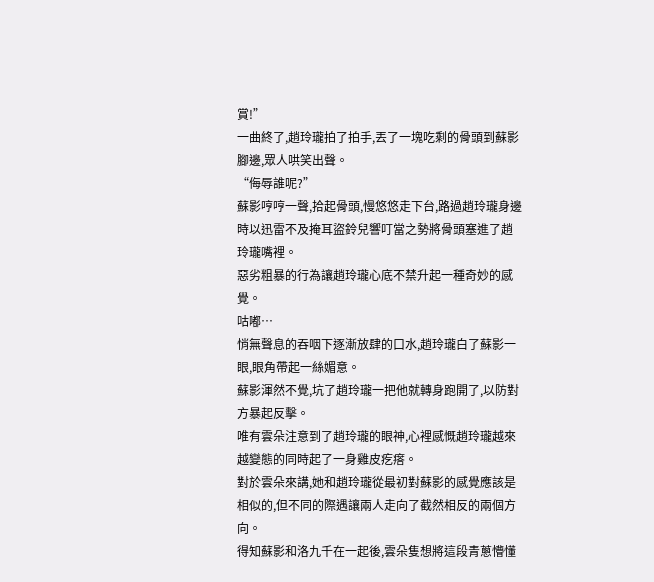賞!”
一曲終了,趙玲瓏拍了拍手,丟了一塊吃剩的骨頭到蘇影腳邊,眾人哄笑出聲。
“侮辱誰呢?”
蘇影哼哼一聲,拾起骨頭,慢悠悠走下台,路過趙玲瓏身邊時以迅雷不及掩耳盜鈴兒響叮當之勢將骨頭塞進了趙玲瓏嘴裡。
惡劣粗暴的行為讓趙玲瓏心底不禁升起一種奇妙的感覺。
咕嘟…
悄無聲息的吞咽下逐漸放肆的口水,趙玲瓏白了蘇影一眼,眼角帶起一絲媚意。
蘇影渾然不覺,坑了趙玲瓏一把他就轉身跑開了,以防對方暴起反擊。
唯有雲朵注意到了趙玲瓏的眼神,心裡感慨趙玲瓏越來越變態的同時起了一身雞皮疙瘩。
對於雲朵來講,她和趙玲瓏從最初對蘇影的感覺應該是相似的,但不同的際遇讓兩人走向了截然相反的兩個方向。
得知蘇影和洛九千在一起後,雲朵隻想將這段青蔥懵懂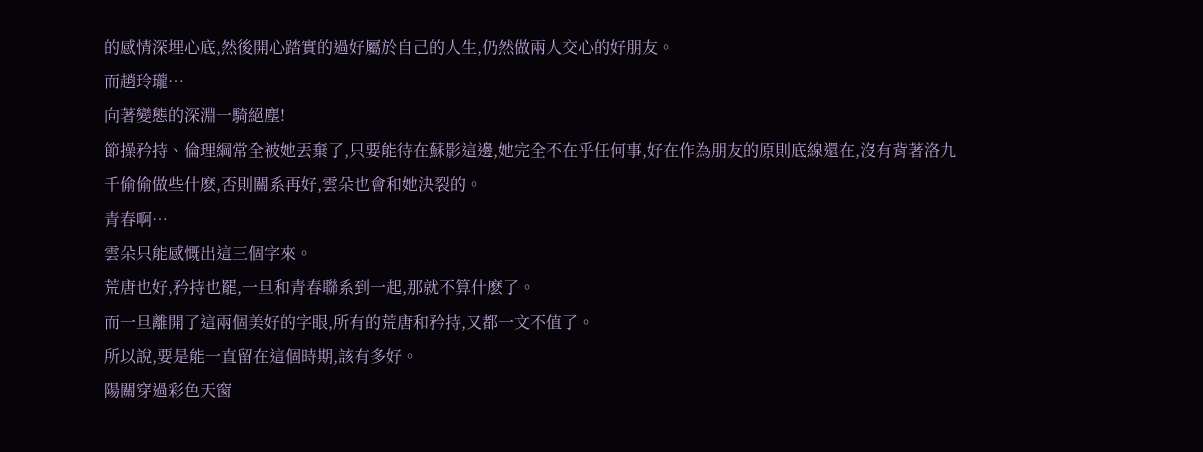的感情深埋心底,然後開心踏實的過好屬於自己的人生,仍然做兩人交心的好朋友。
而趙玲瓏…
向著變態的深淵一騎絕塵!
節操矜持、倫理綱常全被她丟棄了,只要能待在蘇影這邊,她完全不在乎任何事,好在作為朋友的原則底線還在,沒有背著洛九千偷偷做些什麽,否則關系再好,雲朵也會和她決裂的。
青春啊…
雲朵只能感慨出這三個字來。
荒唐也好,矜持也罷,一旦和青春聯系到一起,那就不算什麽了。
而一旦離開了這兩個美好的字眼,所有的荒唐和矜持,又都一文不值了。
所以說,要是能一直留在這個時期,該有多好。
陽關穿過彩色天窗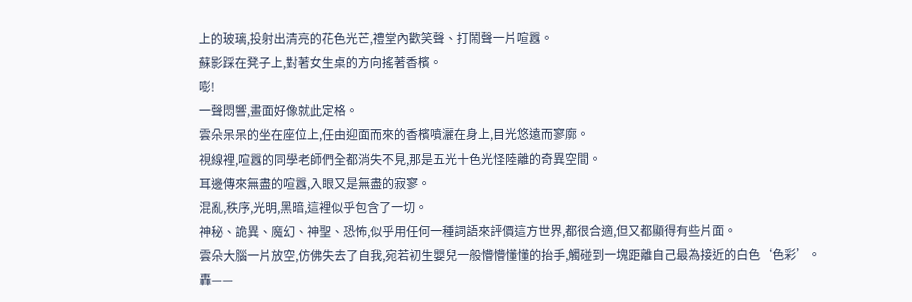上的玻璃,投射出清亮的花色光芒,禮堂內歡笑聲、打鬧聲一片喧囂。
蘇影踩在凳子上,對著女生桌的方向搖著香檳。
嘭!
一聲悶響,畫面好像就此定格。
雲朵呆呆的坐在座位上,任由迎面而來的香檳噴灑在身上,目光悠遠而寥廓。
視線裡,喧囂的同學老師們全都消失不見,那是五光十色光怪陸離的奇異空間。
耳邊傳來無盡的喧囂,入眼又是無盡的寂寥。
混亂,秩序,光明,黑暗,這裡似乎包含了一切。
神秘、詭異、魔幻、神聖、恐怖,似乎用任何一種詞語來評價這方世界,都很合適,但又都顯得有些片面。
雲朵大腦一片放空,仿佛失去了自我,宛若初生嬰兒一般懵懵懂懂的抬手,觸碰到一塊距離自己最為接近的白色‘色彩’。
轟——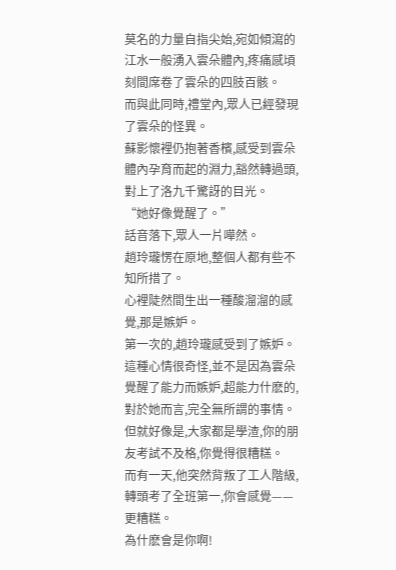莫名的力量自指尖始,宛如傾瀉的江水一般湧入雲朵體內,疼痛感頃刻間席卷了雲朵的四肢百骸。
而與此同時,禮堂內,眾人已經發現了雲朵的怪異。
蘇影懷裡仍抱著香檳,感受到雲朵體內孕育而起的淵力,豁然轉過頭,對上了洛九千驚訝的目光。
“她好像覺醒了。”
話音落下,眾人一片嘩然。
趙玲瓏愣在原地,整個人都有些不知所措了。
心裡陡然間生出一種酸溜溜的感覺,那是嫉妒。
第一次的,趙玲瓏感受到了嫉妒。
這種心情很奇怪,並不是因為雲朵覺醒了能力而嫉妒,超能力什麽的,對於她而言,完全無所謂的事情。
但就好像是,大家都是學渣,你的朋友考試不及格,你覺得很糟糕。
而有一天,他突然背叛了工人階級,轉頭考了全班第一,你會感覺——更糟糕。
為什麽會是你啊!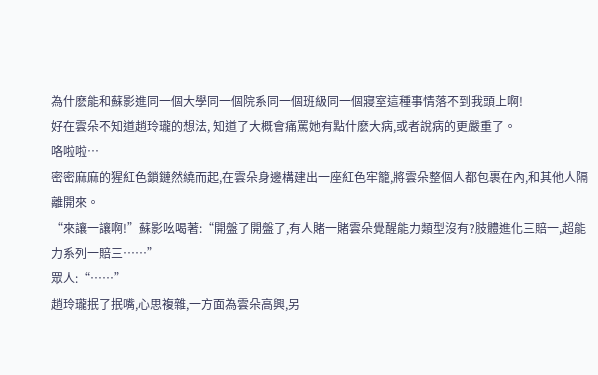為什麽能和蘇影進同一個大學同一個院系同一個班級同一個寢室這種事情落不到我頭上啊!
好在雲朵不知道趙玲瓏的想法, 知道了大概會痛罵她有點什麽大病,或者說病的更嚴重了。
咯啦啦…
密密麻麻的猩紅色鎖鏈然繞而起,在雲朵身邊構建出一座紅色牢籠,將雲朵整個人都包裹在內,和其他人隔離開來。
“來讓一讓啊!”蘇影吆喝著:“開盤了開盤了,有人賭一賭雲朵覺醒能力類型沒有?肢體進化三賠一,超能力系列一賠三……”
眾人:“……”
趙玲瓏抿了抿嘴,心思複雜,一方面為雲朵高興,另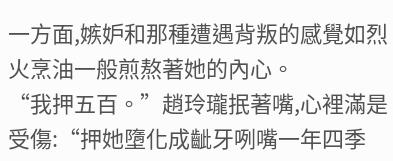一方面,嫉妒和那種遭遇背叛的感覺如烈火烹油一般煎熬著她的內心。
“我押五百。”趙玲瓏抿著嘴,心裡滿是受傷:“押她墮化成齜牙咧嘴一年四季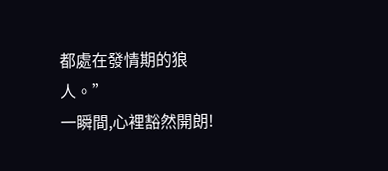都處在發情期的狼人。”
一瞬間,心裡豁然開朗!